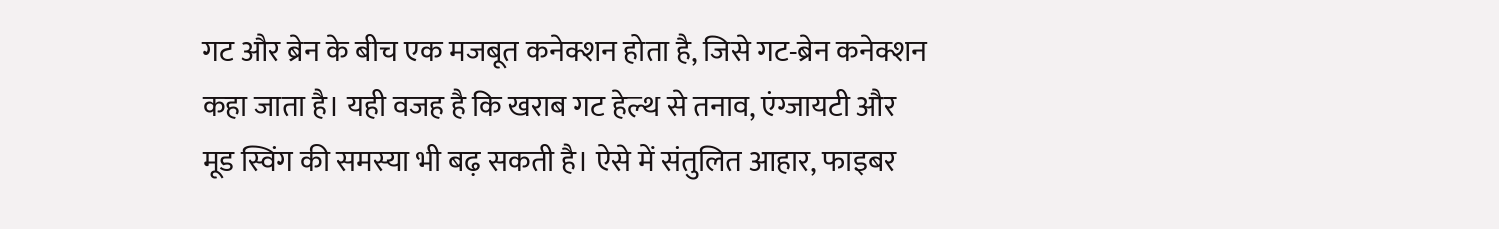गट और ब्रेन के बीच एक मजबूत कनेक्शन होता है, जिसे गट-ब्रेन कनेक्शन कहा जाता है। यही वजह है कि खराब गट हेल्थ से तनाव, एंग्जायटी और मूड स्विंग की समस्या भी बढ़ सकती है। ऐसे में संतुलित आहार, फाइबर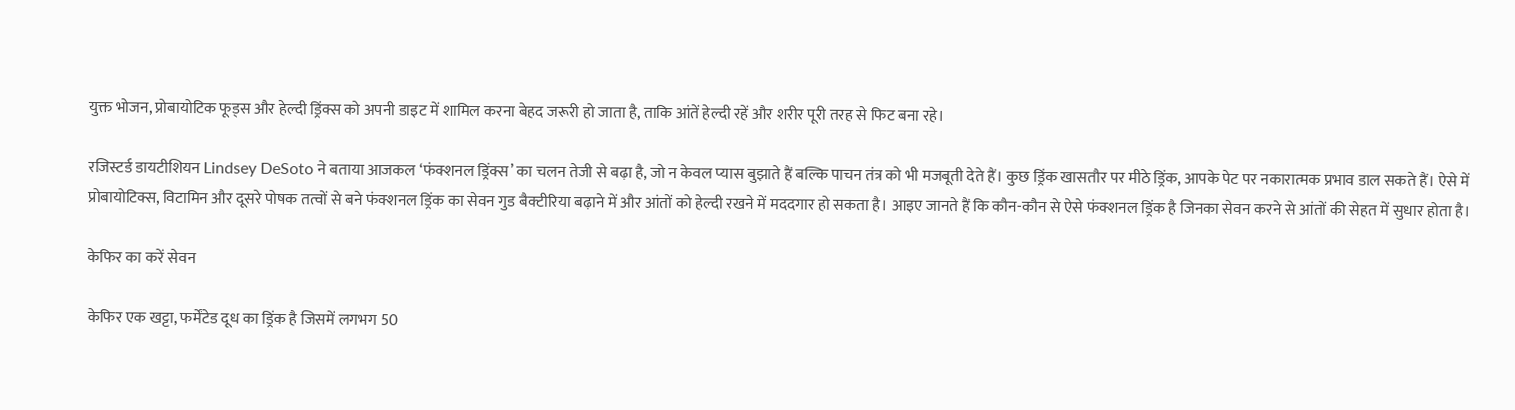युक्त भोजन, प्रोबायोटिक फूड्स और हेल्दी ड्रिंक्स को अपनी डाइट में शामिल करना बेहद जरूरी हो जाता है, ताकि आंतें हेल्दी रहें और शरीर पूरी तरह से फिट बना रहे।

रजिस्टर्ड डायटीशियन Lindsey DeSoto ने बताया आजकल ‘फंक्शनल ड्रिंक्स’ का चलन तेजी से बढ़ा है, जो न केवल प्यास बुझाते हैं बल्कि पाचन तंत्र को भी मजबूती देते हैं। कुछ ड्रिंक खासतौर पर मीठे ड्रिंक, आपके पेट पर नकारात्मक प्रभाव डाल सकते हैं। ऐसे में प्रोबायोटिक्स, विटामिन और दूसरे पोषक तत्वों से बने फंक्शनल ड्रिंक का सेवन गुड बैक्टीरिया बढ़ाने में और आंतों को हेल्दी रखने में मददगार हो सकता है। आइए जानते हैं कि कौन-कौन से ऐसे फंक्शनल ड्रिंक है जिनका सेवन करने से आंतों की सेहत में सुधार होता है।

केफिर का करें सेवन

केफिर एक खट्टा, फर्मेंटेड दूध का ड्रिंक है जिसमें लगभग 50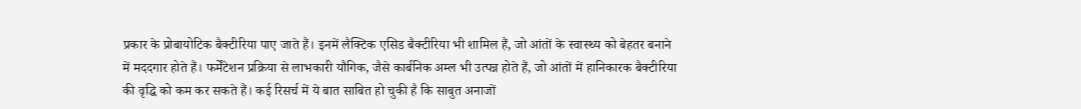प्रकार के प्रोबायोटिक बैक्टीरिया पाए जाते हैं। इनमें लैक्टिक एसिड बैक्टीरिया भी शामिल हैं, जो आंतों के स्वास्थ्य को बेहतर बनाने में मददगार होते हैं। फर्मेंटेशन प्रक्रिया से लाभकारी यौगिक, जैसे कार्बनिक अम्ल भी उत्पन्न होते हैं, जो आंतों में हानिकारक बैक्टीरिया की वृद्धि को कम कर सकते हैं। कई रिसर्च में ये बात साबित हो चुकी है कि साबुत अनाजों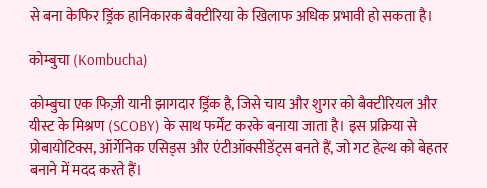से बना केफिर ड्रिंक हानिकारक बैक्टीरिया के खिलाफ अधिक प्रभावी हो सकता है।

कोम्बुचा (Kombucha)

कोम्बुचा एक फिज़ी यानी झागदार ड्रिंक है, जिसे चाय और शुगर को बैक्टीरियल और यीस्ट के मिश्रण (SCOBY) के साथ फर्मेंट करके बनाया जाता है। इस प्रक्रिया से प्रोबायोटिक्स, ऑर्गेनिक एसिड्स और एंटीऑक्सीडेंट्स बनते हैं, जो गट हेल्थ को बेहतर बनाने में मदद करते हैं।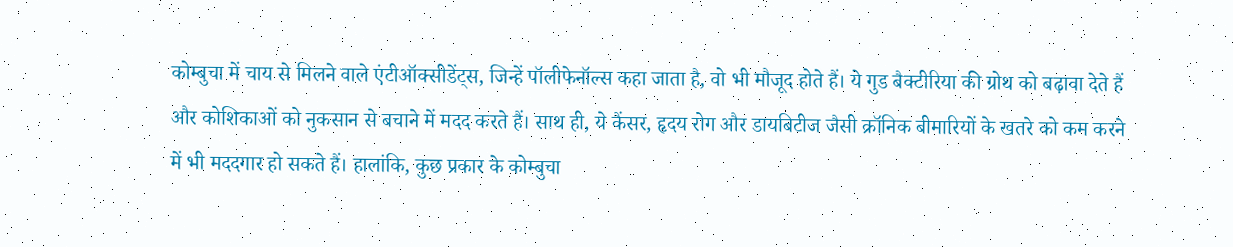कोम्बुचा में चाय से मिलने वाले एंटीऑक्सीडेंट्स, जिन्हें पॉलीफेनॉल्स कहा जाता है, वो भी मौजूद होते हैं। ये गुड बैक्टीरिया की ग्रोथ को बढ़ावा देते हैं और कोशिकाओं को नुकसान से बचाने में मदद करते हैं। साथ ही, ये कैंसर, हृदय रोग और डायबिटीज जैसी क्रॉनिक बीमारियों के खतरे को कम करने में भी मददगार हो सकते हैं। हालांकि, कुछ प्रकार के कोम्बुचा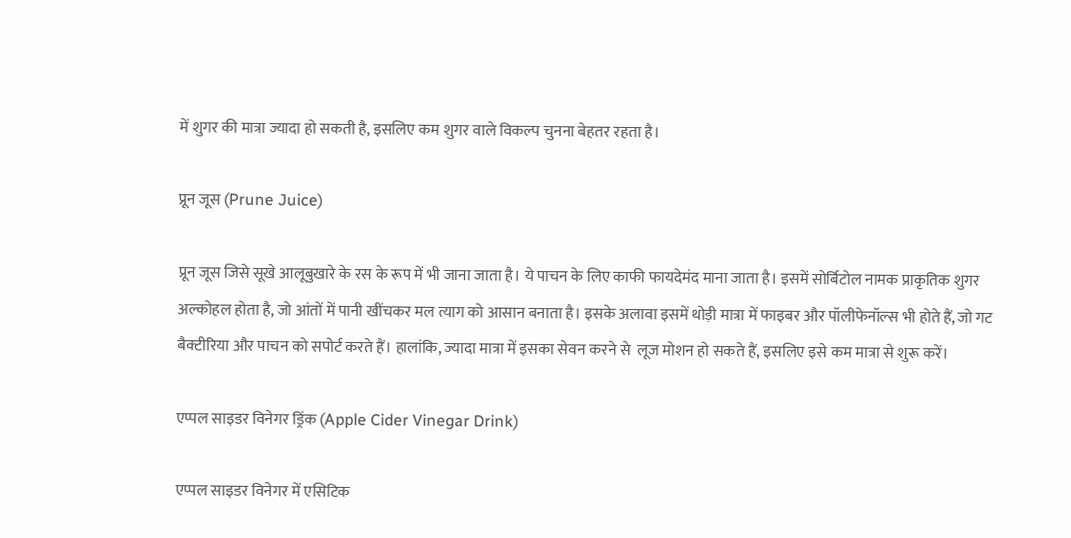में शुगर की मात्रा ज्यादा हो सकती है, इसलिए कम शुगर वाले विकल्प चुनना बेहतर रहता है।

प्रून जूस (Prune Juice)

प्रून जूस जिसे सूखे आलूबुखारे के रस के रूप में भी जाना जाता है। ये पाचन के लिए काफी फायदेमंद माना जाता है। इसमें सोर्बिटोल नामक प्राकृतिक शुगर अल्कोहल होता है, जो आंतों में पानी खींचकर मल त्याग को आसान बनाता है। इसके अलावा इसमें थोड़ी मात्रा में फाइबर और पॉलीफेनॉल्स भी होते हैं, जो गट बैक्टीरिया और पाचन को सपोर्ट करते हैं। हालांकि, ज्यादा मात्रा में इसका सेवन करने से  लूज मोशन हो सकते हैं, इसलिए इसे कम मात्रा से शुरू करें।

एप्पल साइडर विनेगर ड्रिंक (Apple Cider Vinegar Drink)

एप्पल साइडर विनेगर में एसिटिक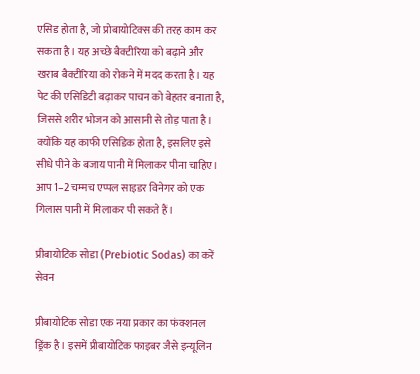एसिड होता है, जो प्रोबायोटिक्स की तरह काम कर सकता है। यह अच्छे बैक्टीरिया को बढ़ाने और खराब बैक्टीरिया को रोकने में मदद करता है। यह पेट की एसिडिटी बढ़ाकर पाचन को बेहतर बनाता है, जिससे शरीर भोजन को आसानी से तोड़ पाता है। क्योंकि यह काफी एसिडिक होता है, इसलिए इसे सीधे पीने के बजाय पानी में मिलाकर पीना चाहिए। आप 1–2 चम्मच एप्पल साइडर विनेगर को एक गिलास पानी में मिलाकर पी सकते हैं।

प्रीबायोटिक सोडा (Prebiotic Sodas) का करें सेवन

प्रीबायोटिक सोडा एक नया प्रकार का फंक्शनल ड्रिंक है। इसमें प्रीबायोटिक फाइबर जैसे इन्यूलिन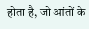होता है, जो आंतों के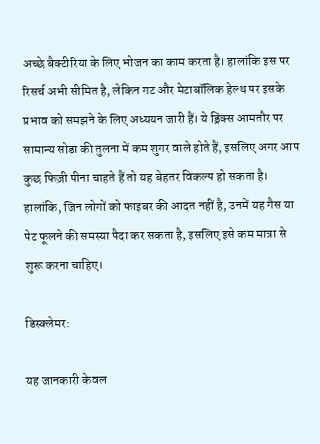अच्छे बैक्टीरिया के लिए भोजन का काम करता है। हालांकि इस पर रिसर्च अभी सीमित है, लेकिन गट और मेटाबॉलिक हेल्थ पर इसके प्रभाव को समझने के लिए अध्ययन जारी हैं। ये ड्रिंक्स आमतौर पर सामान्य सोडा की तुलना में कम शुगर वाले होते हैं, इसलिए अगर आप कुछ फिज़ी पीना चाहते हैं तो यह बेहतर विकल्प हो सकता है। हालांकि, जिन लोगों को फाइबर की आदत नहीं है, उनमें यह गैस या पेट फूलने की समस्या पैदा कर सकता है, इसलिए इसे कम मात्रा से शुरू करना चाहिए।

डिस्क्लेमर:

यह जानकारी केवल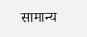सामान्य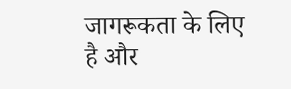जागरूकता के लिए है और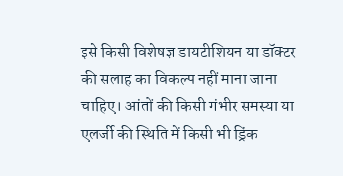इसे किसी विशेषज्ञ डायटीशियन या डॉक्टर की सलाह का विकल्प नहीं माना जाना चाहिए। आंतों की किसी गंभीर समस्या या एलर्जी की स्थिति में किसी भी ड्रिंक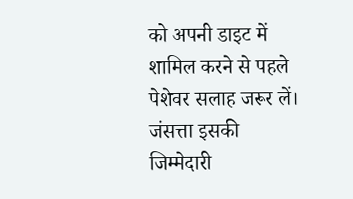को अपनी डाइट में शामिल करने से पहले पेशेवर सलाह जरूर लें। जंसत्ता इसकी जिम्मेदारी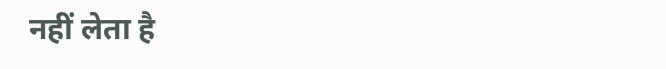नहीं लेता है